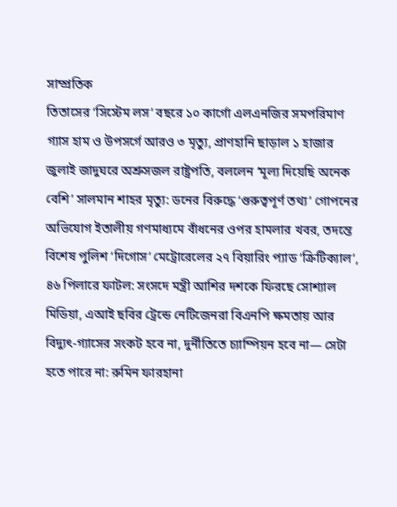সাম্প্রতিক
তিতাসের ‘সিস্টেম লস’ বছরে ১০ কার্গো এলএনজির সমপরিমাণ গ্যাস হাম ও উপসর্গে আরও ৩ মৃত্যু, প্রাণহানি ছাড়াল ১ হাজার জুলাই জাদুঘরে অশ্রুসজল রাষ্ট্রপতি, বললেন ‘মূল্য দিয়েছি অনেক বেশি’ সালমান শাহর মৃত্যু: ডনের বিরুদ্ধে ‘গুরুত্বপূর্ণ তথ্য’ গোপনের অভিযোগ ইতালীয় গণমাধ্যমে বাঁধনের ওপর হামলার খবর, তদন্তে বিশেষ পুলিশ ‘দিগোস’ মেট্রোরেলের ২৭ বিয়ারিং প্যাড ‘ক্রিটিক্যাল’, ৪৬ পিলারে ফাটল: সংসদে মন্ত্রী আশির দশকে ফিরছে সোশ্যাল মিডিয়া, এআই ছবির ট্রেন্ডে নেটিজেনরা বিএনপি ক্ষমতায় আর বিদ্যুৎ-গ্যাসের সংকট হবে না, দুর্নীতিতে চ্যাম্পিয়ন হবে না— সেটা হতে পারে না: রুমিন ফারহানা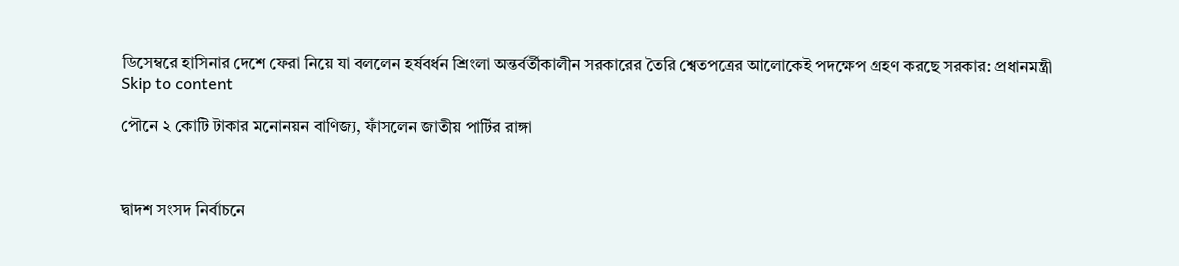ডিসেম্বরে হাসিনার দেশে ফেরা নিয়ে যা বললেন হর্ষবর্ধন শ্রিংলা অন্তর্বর্তীকালীন সরকারের তৈরি শ্বেতপত্রের আলোকেই পদক্ষেপ গ্রহণ করছে সরকার: প্রধানমন্ত্রী
Skip to content

পৌনে ২ কোটি টাকার মনোনয়ন বাণিজ্য, ফাঁসলেন জাতীয় পার্টির রাঙ্গা



দ্বাদশ সংসদ নির্বাচনে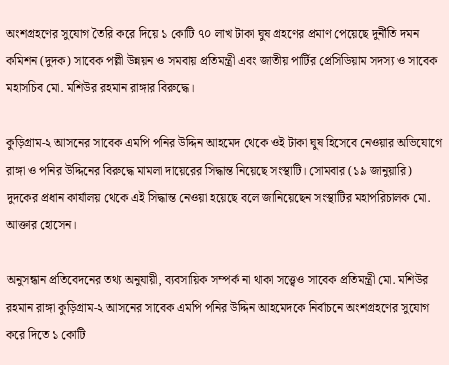অংশগ্রহণের সুযোগ তৈরি করে দিয়ে ১ কোটি ৭০ লাখ টাকা ঘুষ গ্রহণের প্রমাণ পেয়েছে দুর্নীতি দমন কমিশন (দুদক) সাবেক পল্লী উন্নয়ন ও সমবায় প্রতিমন্ত্রী এবং জাতীয় পার্টির প্রেসিডিয়াম সদস্য ও সাবেক মহাসচিব মো. মশিউর রহমান রাঙ্গার বিরুদ্ধে।

কুড়িগ্রাম-২ আসনের সাবেক এমপি পনির উদ্দিন আহমেদ থেকে ওই টাকা ঘুষ হিসেবে নেওয়ার অভিযোগে রাঙ্গা ও পনির উদ্দিনের বিরুদ্ধে মামলা দায়েরের সিদ্ধান্ত নিয়েছে সংস্থাটি। সোমবার (১৯ জানুয়ারি) দুদকের প্রধান কার্যালয় থেকে এই সিদ্ধান্ত নেওয়া হয়েছে বলে জানিয়েছেন সংস্থাটির মহাপরিচালক মো. আক্তার হোসেন।

অনুসন্ধান প্রতিবেদনের তথ্য অনুযায়ী, ব্যবসায়িক সম্পর্ক না থাকা সত্ত্বেও সাবেক প্রতিমন্ত্রী মো. মশিউর রহমান রাঙ্গা কুড়িগ্রাম-২ আসনের সাবেক এমপি পনির উদ্দিন আহমেদকে নির্বাচনে অংশগ্রহণের সুযোগ করে দিতে ১ কোটি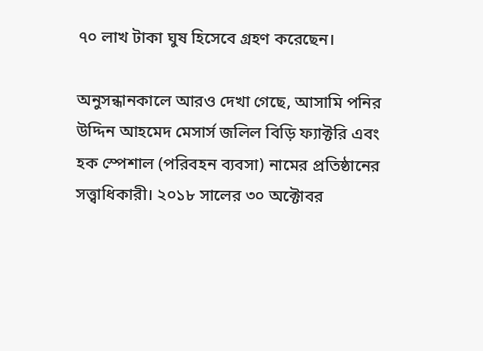৭০ লাখ টাকা ঘুষ হিসেবে গ্রহণ করেছেন।

অনুসন্ধানকালে আরও দেখা গেছে, আসামি পনির উদ্দিন আহমেদ মেসার্স জলিল বিড়ি ফ্যাক্টরি এবং হক স্পেশাল (পরিবহন ব্যবসা) নামের প্রতিষ্ঠানের সত্ত্বাধিকারী। ২০১৮ সালের ৩০ অক্টোবর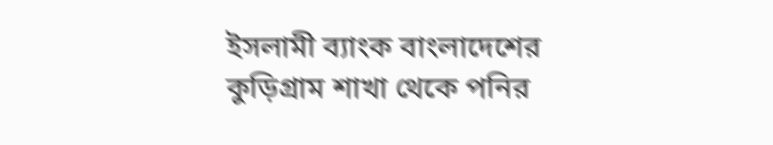ইসলামী ব্যাংক বাংলাদেশের কুড়িগ্রাম শাখা থেকে পনির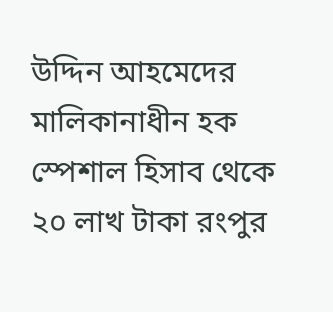উদ্দিন আহমেদের মালিকানাধীন হক স্পেশাল হিসাব থেকে ২০ লাখ টাকা রংপুর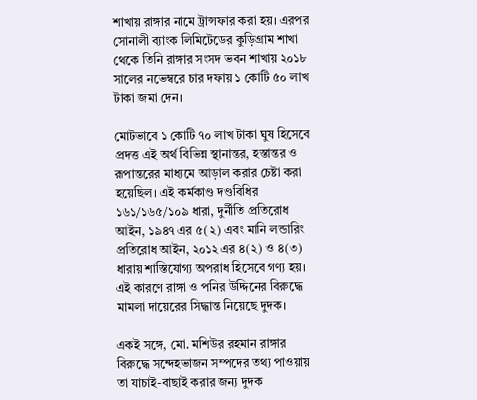শাখায় রাঙ্গার নামে ট্রান্সফার করা হয়। এরপর সোনালী ব্যাংক লিমিটেডের কুড়িগ্রাম শাখা থেকে তিনি রাঙ্গার সংসদ ভবন শাখায় ২০১৮ সালের নভেম্বরে চার দফায় ১ কোটি ৫০ লাখ টাকা জমা দেন।

মোটভাবে ১ কোটি ৭০ লাখ টাকা ঘুষ হিসেবে প্রদত্ত এই অর্থ বিভিন্ন স্থানান্তর, হস্তান্তর ও রূপান্তরের মাধ্যমে আড়াল করার চেষ্টা করা হয়েছিল। এই কর্মকাণ্ড দণ্ডবিধির ১৬১/১৬৫/১০৯ ধারা, দুর্নীতি প্রতিরোধ আইন, ১৯৪৭ এর ৫(২) এবং মানি লন্ডারিং প্রতিরোধ আইন, ২০১২ এর ৪(২) ও ৪(৩) ধারায় শাস্তিযোগ্য অপরাধ হিসেবে গণ্য হয়। এই কারণে রাঙ্গা ও পনির উদ্দিনের বিরুদ্ধে মামলা দায়েরের সিদ্ধান্ত নিয়েছে দুদক।

একই সঙ্গে, মো. মশিউর রহমান রাঙ্গার বিরুদ্ধে সন্দেহভাজন সম্পদের তথ্য পাওয়ায় তা যাচাই-বাছাই করার জন্য দুদক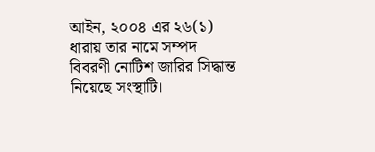আইন, ২০০৪ এর ২৬(১) ধারায় তার নামে সম্পদ বিবরণী নোটিশ জারির সিদ্ধান্ত নিয়েছে সংস্থাটি।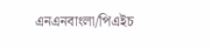এনএনবাংলা/পিএইচ